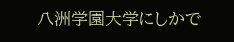八洲学園大学にしかで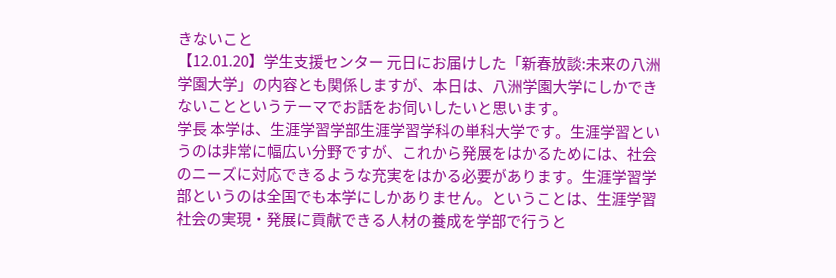きないこと
【12.01.20】学生支援センター 元日にお届けした「新春放談:未来の八洲学園大学」の内容とも関係しますが、本日は、八洲学園大学にしかできないことというテーマでお話をお伺いしたいと思います。
学長 本学は、生涯学習学部生涯学習学科の単科大学です。生涯学習というのは非常に幅広い分野ですが、これから発展をはかるためには、社会のニーズに対応できるような充実をはかる必要があります。生涯学習学部というのは全国でも本学にしかありません。ということは、生涯学習社会の実現・発展に貢献できる人材の養成を学部で行うと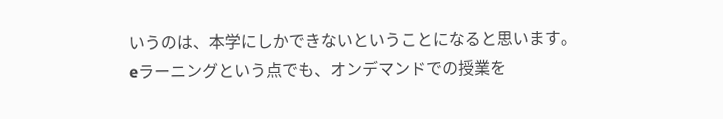いうのは、本学にしかできないということになると思います。
eラーニングという点でも、オンデマンドでの授業を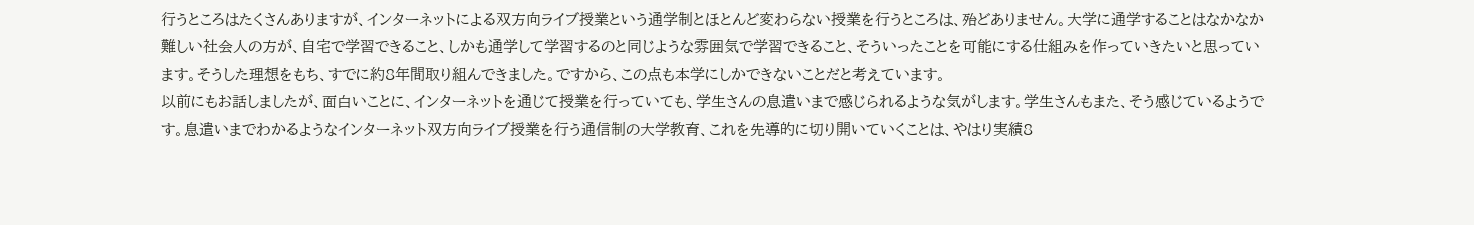行うところはたくさんありますが、インターネットによる双方向ライブ授業という通学制とほとんど変わらない授業を行うところは、殆どありません。大学に通学することはなかなか難しい社会人の方が、自宅で学習できること、しかも通学して学習するのと同じような雰囲気で学習できること、そういったことを可能にする仕組みを作っていきたいと思っています。そうした理想をもち、すでに約8年間取り組んできました。ですから、この点も本学にしかできないことだと考えています。
以前にもお話しましたが、面白いことに、インターネットを通じて授業を行っていても、学生さんの息遣いまで感じられるような気がします。学生さんもまた、そう感じているようです。息遣いまでわかるようなインターネット双方向ライブ授業を行う通信制の大学教育、これを先導的に切り開いていくことは、やはり実績8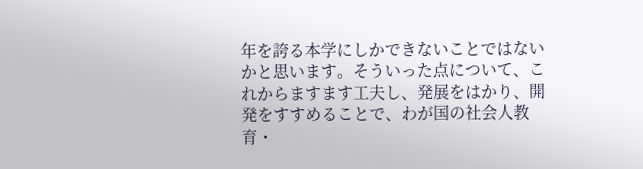年を誇る本学にしかできないことではないかと思います。そういった点について、これからますます工夫し、発展をはかり、開発をすすめることで、わが国の社会人教育・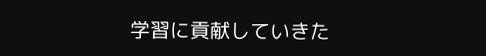学習に貢献していきた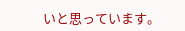いと思っています。